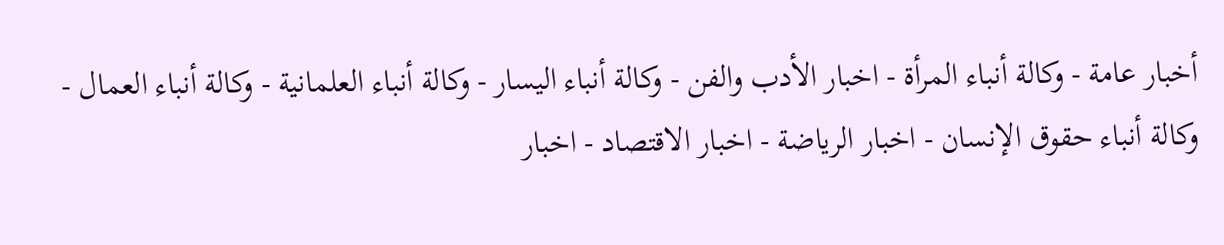أخبار عامة - وكالة أنباء المرأة - اخبار الأدب والفن - وكالة أنباء اليسار - وكالة أنباء العلمانية - وكالة أنباء العمال - وكالة أنباء حقوق الإنسان - اخبار الرياضة - اخبار الاقتصاد - اخبار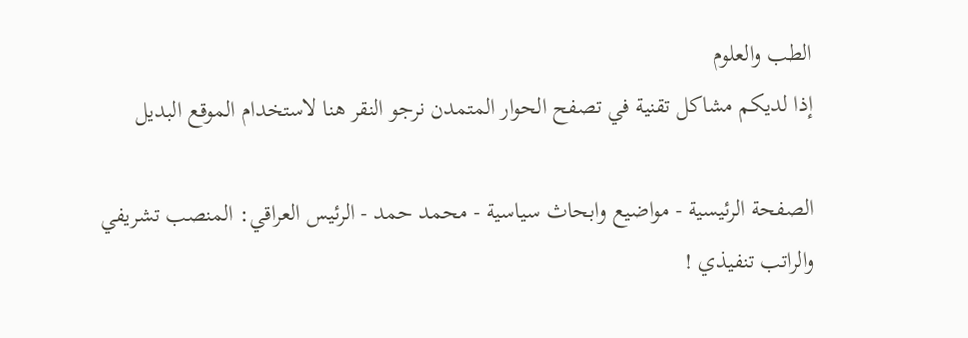الطب والعلوم
إذا لديكم مشاكل تقنية في تصفح الحوار المتمدن نرجو النقر هنا لاستخدام الموقع البديل

الصفحة الرئيسية - مواضيع وابحاث سياسية - محمد حمد - الرئيس العراقي: المنصب تشريفي والراتب تنفيذي !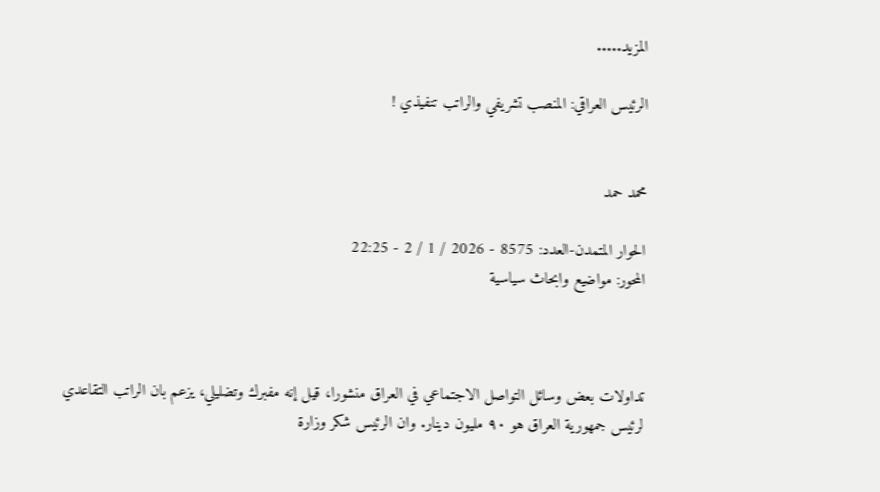المزيد.....

الرئيس العراقي: المنصب تشريفي والراتب تنفيذي !


محمد حمد

الحوار المتمدن-العدد: 8575 - 2026 / 1 / 2 - 22:25
المحور: مواضيع وابحاث سياسية



تداولات بعض وسائل التواصل الاجتماعي في العراق منشورا، قيل إنه مفبرك وتضليلي، يزعم بان الراتب التقاعدي لرئيس جمهورية العراق هو ٩٠ مليون دينار. وان الرئيس شكر وزارة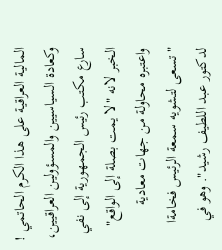المالية العراقية على هذا الكرم الحاتمي ! وكعادة السياسيين والمسؤولين العراقيين، سارع مكتب رئيس الجمهورية إلى نفي الخبر لانه "لا يمت بصلة إلى الواقع" واعتبره محاولة من جهات معادية "تسعى لتشويه سمعة الرئيس فخامةا لدكتور عبد اللطيف رشيد". وهو في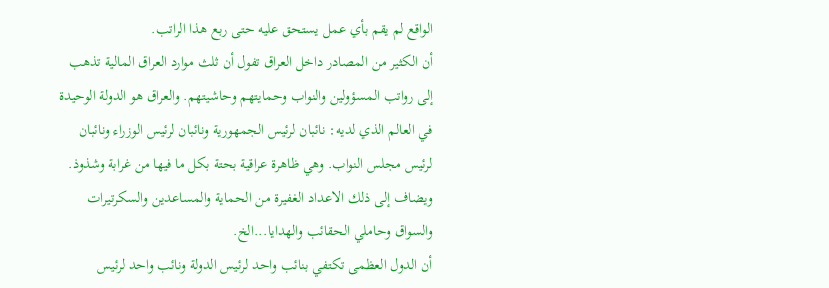الواقع لم يقم بأي عمل يستحق عليه حتى ربع هذا الراتب.
أن الكثير من المصادر داخل العراق تفول أن ثلث موارد العراق المالية تذهب إلى رواتب المسؤولين والنواب وحمايتهم وحاشيتهم. والعراق هو الدولة الوحيدة في العالم الذي لديه: نائبان لرئيس الجمهورية ونائبان لرئيس الوزراء ونائبان لرئيس مجلس النواب. وهي ظاهرة عراقية بحتة بكل ما فيها من غرابة وشذوذ. ويضاف إلى ذلك الاعداد الغفيرة من الحماية والمساعدين والسكرتيرات والسواق وحاملي الحقائب والهدايا...الخ.
أن الدول العظمى تكتفي بنائب واحد لرئيس الدولة ونائب واحد لرئيس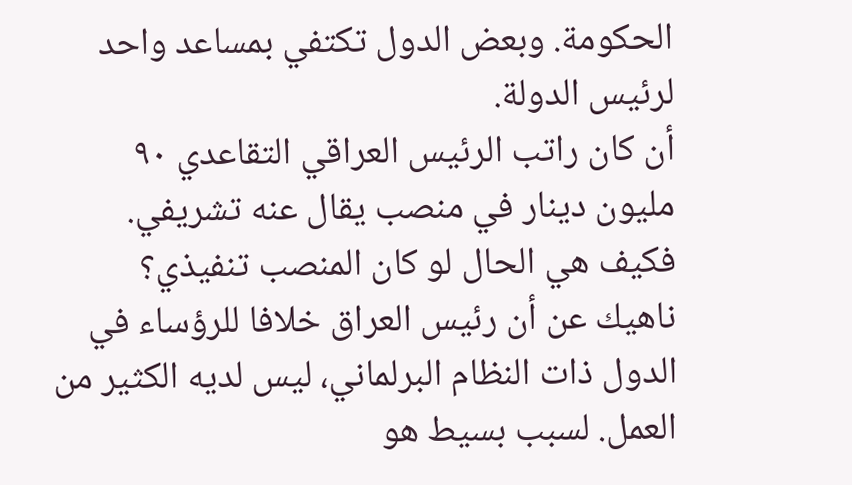الحكومة. وبعض الدول تكتفي بمساعد واحد لرئيس الدولة.
أن كان راتب الرئيس العراقي التقاعدي ٩٠ مليون دينار في منصب يقال عنه تشريفي. فكيف هي الحال لو كان المنصب تنفيذي؟ ناهيك عن أن رئيس العراق خلافا للرؤساء في الدول ذات النظام البرلماني، ليس لديه الكثير من العمل. لسبب بسيط هو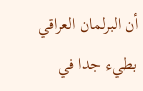أن البرلمان العراقي بطيء جدا في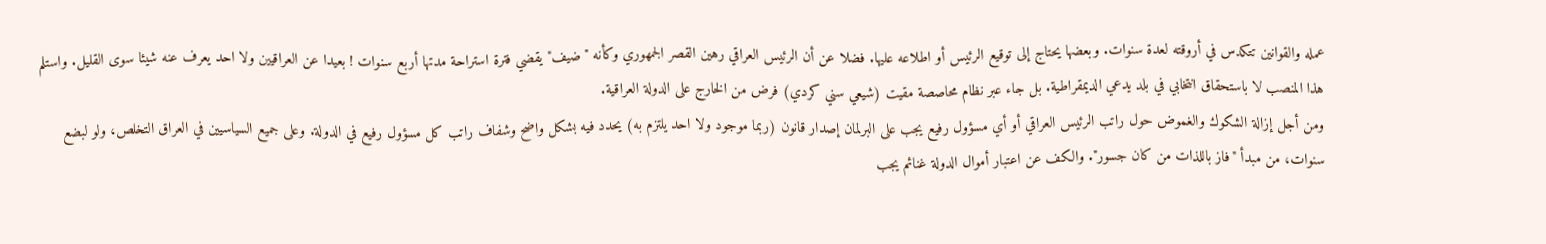عمله والقوانين تتكدس في أروقته لعدة سنوات. وبعضها يحتاج إلى توقيع الرئيس أو اطلاعه عليها. فضلا عن أن الرئيس العراقي رهين القصر الجمهوري وكأنه "ضيف" يقضي فترة استراحة مدتها أربع سنوات ! بعيدا عن العراقيين ولا احد يعرف عنه شيئا سوى القليل. واستلم هذا المنصب لا باستحقاق انتخابي في بلد يدعي الديمقراطية. بل جاء عبر نظام محاصصة مقيت (شيعي سني كردي) فرض من الخارج على الدولة العراقية.
ومن أجل إزالة الشكوك والغموض حول راتب الرئيس العراقي أو أي مسؤول رفيع يجب على البرلمان إصدار قانون (ربما موجود ولا احد يلتزم به) يحدد فيه بشكل واضح وشفاف راتب كل مسؤول رفيع في الدولة. وعلى جميع السياسيين في العراق التخلص، ولو لبضع سنوات، من مبدأ "فاز باللذات من كان جسور". والكف عن اعتبار أموال الدولة غنائم يجب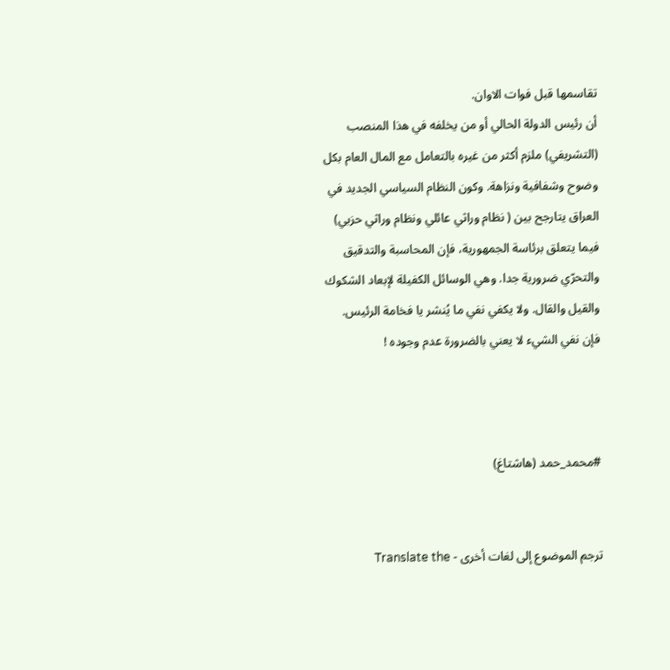تقاسمها قبل فوات الاوان.
أن رئيس الدولة الحالي أو من يخلفه في هذا المنصب (التشريفي) ملزم أكثر من غيره بالتعامل مع المال العام بكل وضوح وشفافية ونزاهة. وكون النظام السياسي الجديد في العراق يتارجح بين ( نظام وراثي عائلي ونظام وراثي حزبي) فيما يتعلق برئاسة الجمهورية، فإن المحاسبة والتدقيق والتحرّي ضرورية جدا. وهي الوسائل الكفيلة لإبعاد الشكوك والقيل والقال. ولا يكفي نفي ما يُنشر يا فخامة الرئيس. فإن نفي الشيء لا يعني بالضرورة عدم وجوده !



#محمد_حمد (هاشتاغ)


ترجم الموضوع إلى لغات أخرى - Translate the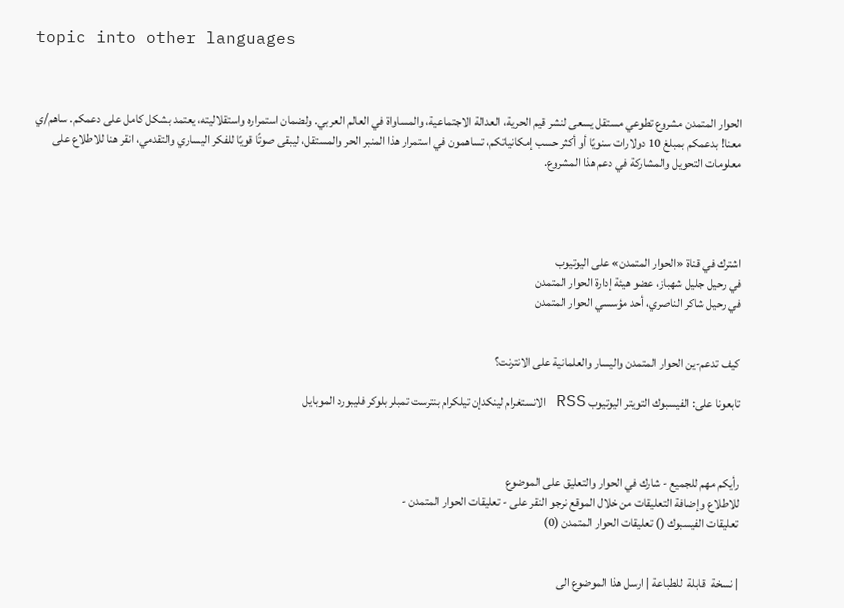topic into other languages



الحوار المتمدن مشروع تطوعي مستقل يسعى لنشر قيم الحرية، العدالة الاجتماعية، والمساواة في العالم العربي. ولضمان استمراره واستقلاليته، يعتمد بشكل كامل على دعمكم. ساهم/ي معنا! بدعمكم بمبلغ 10 دولارات سنويًا أو أكثر حسب إمكانياتكم، تساهمون في استمرار هذا المنبر الحر والمستقل، ليبقى صوتًا قويًا للفكر اليساري والتقدمي، انقر هنا للاطلاع على معلومات التحويل والمشاركة في دعم هذا المشروع.




اشترك في قناة «الحوار المتمدن» على اليوتيوب
في رحيل جليل شهباز، عضو هيئة إدارة الحوار المتمدن
في رحيل شاكر الناصري، أحد مؤسسي الحوار المتمدن


كيف تدعم-ين الحوار المتمدن واليسار والعلمانية على الانترنت؟

تابعونا على: الفيسبوك التويتر اليوتيوب RSS الانستغرام لينكدإن تيلكرام بنترست تمبلر بلوكر فليبورد الموبايل



رأيكم مهم للجميع - شارك في الحوار والتعليق على الموضوع
للاطلاع وإضافة التعليقات من خلال الموقع نرجو النقر على - تعليقات الحوار المتمدن -
تعليقات الفيسبوك () تعليقات الحوار المتمدن (0)


| نسخة  قابلة  للطباعة | ارسل هذا الموضوع الى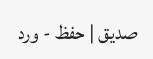صديق | حفظ - ورد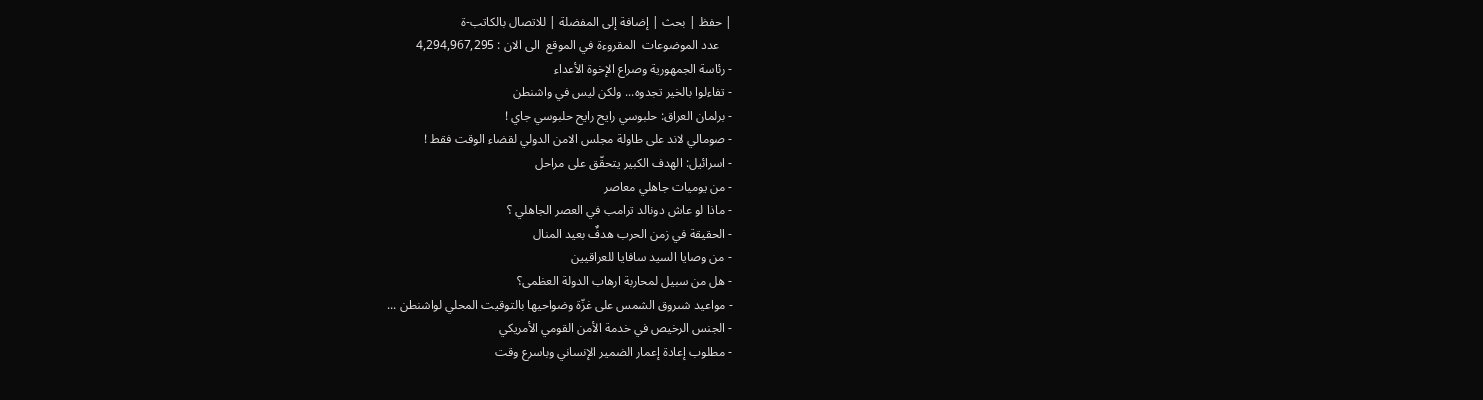| حفظ | بحث | إضافة إلى المفضلة | للاتصال بالكاتب-ة
    عدد الموضوعات  المقروءة في الموقع  الى الان : 4,294,967,295
- رئاسة الجمهورية وصراع الإخوة الأعداء
- تفاءلوا بالخير تجدوه... ولكن ليس في واشنطن
- برلمان العراق: حلبوسي رايح رايح حلبوسي جاي !
- صومالي لاند على طاولة مجلس الامن الدولي لقضاء الوقت فقط !
- اسرائيل: الهدف الكبير يتحقّق على مراحل
- من يوميات جاهلي معاصر
- ماذا لو عاش دونالد ترامب في العصر الجاهلي ؟
- الحقيقة في زمن الحرب هدفٌ بعيد المنال
- من وصايا السيد سافايا للعراقيين
- هل من سبيل لمحاربة ارهاب الدولة العظمى؟
- مواعيد شىروق الشمس على غزّة وضواحيها بالتوقيت المحلي لواشنطن ...
- الجنس الرخيص في خدمة الأمن القومي الأمريكي
- مطلوب إعادة إعمار الضمير الإنساني وباسرع وقت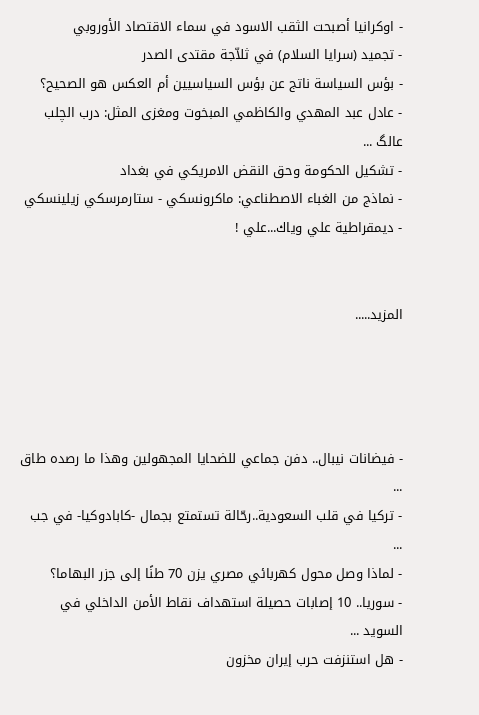- اوكرانيا أصبحت الثقب الاسود في سماء الاقتصاد الأوروبي
- تجميد (سرايا السلام) في ثلاّجة مقتدى الصدر
- بؤس السياسة ناتج عن بؤس السياسيين أم العكس هو الصحيح؟
- عادل عبد المهدي والكاظمي المبخوت ومغزى المثل: درب الچلب عالگ ...
- تشكيل الحكومة وحق النقض الامريكي في بغداد
- نماذج من الغباء الاصطناعي: ماكرونسكي - ستارمرسكي زيلينسكي
- ديمقراطية علي وياك...علي !


المزيد.....




- فيضانات نيبال.. دفن جماعي للضحايا المجهولين وهذا ما رصده طاق ...
- تركيا في قلب السعودية..رحّالة تستمتع بجمال -كابادوكيا- في جب ...
- لماذا وصل محول كهربائي مصري يزن 70 طنًا إلى جزر البهاما؟
- سوريا.. 10 إصابات حصيلة استهداف نقاط الأمن الداخلي في السويد ...
- هل استنزفت حرب إيران مخزون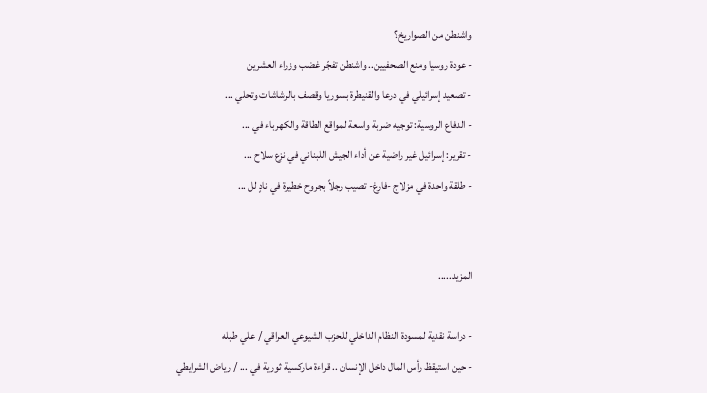واشنطن من الصواريخ؟
- عودة روسيا ومنع الصحفيين.. واشنطن تفجّر غضب وزراء العشرين
- تصعيد إسرائيلي في درعا والقنيطرة بسوريا وقصف بالرشاشات وتحلي ...
- الدفاع الروسية: توجيه ضربة واسعة لمواقع الطاقة والكهرباء في ...
- تقرير: إسرائيل غير راضية عن أداء الجيش اللبناني في نزع سلاح ...
- طلقة واحدة في مزلاج -فارغ- تصيب رجلاً بجروح خطيرة في نادٍ لل ...


المزيد.....

- دراسة نقدية لمسودة النظام الداخلي للحزب الشيوعي العراقي / علي طبله
- حين استيقظ رأس المال داخل الإنسان .. قراءة ماركسية ثورية في ... / رياض الشرايطي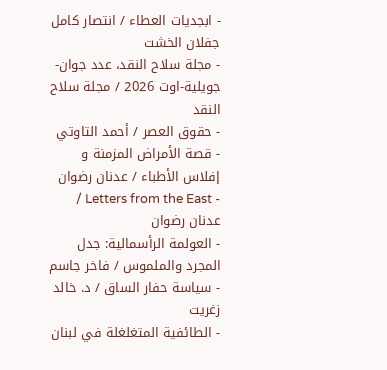- ابجديات العطاء / انتصار كامل جفلان الخشت
- مجلة سلاح النقد، عدد جوان-جويلية-اوت 2026 / مجلة سلاح النقد
- حقوق العصر / أحمد التاوتي
- قصة الأمراض المزمنة و إفلاس الأطباء / عدنان رضوان
- Letters from the East / عدنان رضوان
- العولمة الرأسمالية: جدل المجرد والملموس / فاخر جاسم
- سياسة حفار الساق / د. خالد زغريت
- الطائفية المتغلغلة في لبنان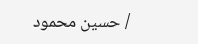/ حسين محمود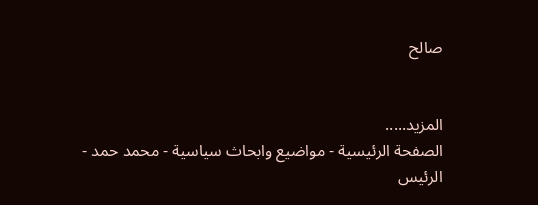صالح


المزيد.....
الصفحة الرئيسية - مواضيع وابحاث سياسية - محمد حمد - الرئيس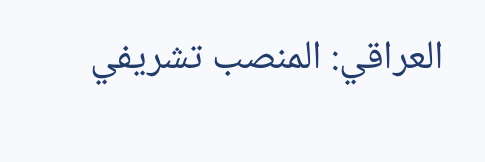العراقي: المنصب تشريفي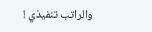والراتب تنفيذي !